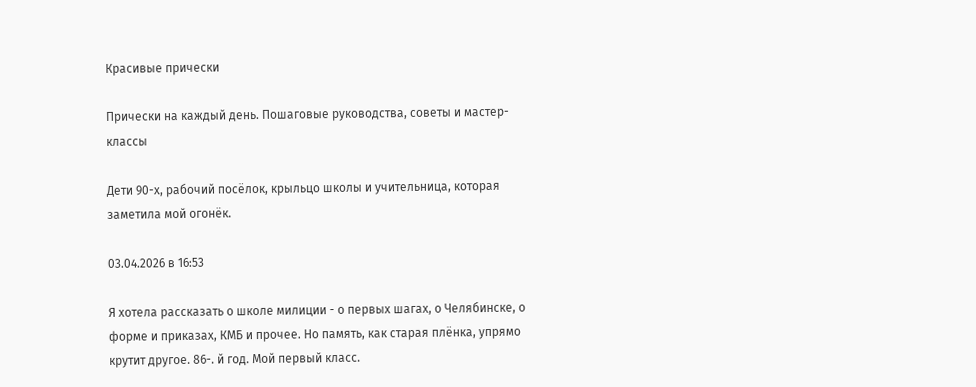Красивые прически

Прически на каждый день. Пошаговые руководства, советы и мастер-классы

Дети 90-х, рабочий посёлок, крыльцо школы и учительница, которая заметила мой огонёк.

03.04.2026 в 16:53

Я хотела рассказать о школе милиции - о первых шагах, о Челябинске, о форме и приказах, КМБ и прочее. Но память, как старая плёнка, упрямо крутит другое. 86-. й год. Мой первый класс.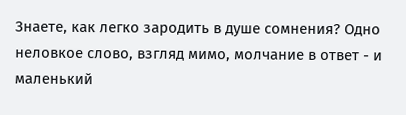Знаете, как легко зародить в душе сомнения? Одно неловкое слово, взгляд мимо, молчание в ответ - и маленький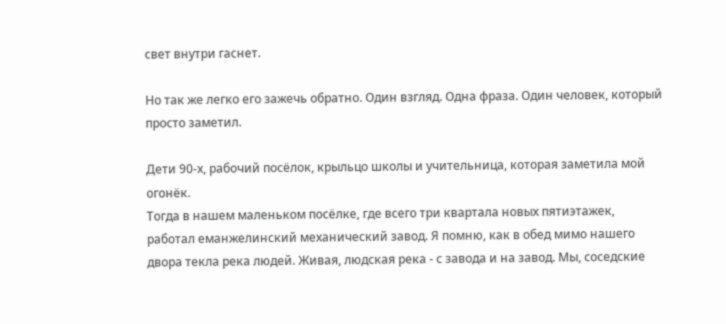свет внутри гаснет.

Но так же легко его зажечь обратно. Один взгляд. Одна фраза. Один человек, который просто заметил.

Дети 90-х, рабочий посёлок, крыльцо школы и учительница, которая заметила мой огонёк.
Тогда в нашем маленьком посёлке, где всего три квартала новых пятиэтажек, работал еманжелинский механический завод. Я помню, как в обед мимо нашего двора текла река людей. Живая, людская река - с завода и на завод. Мы, соседские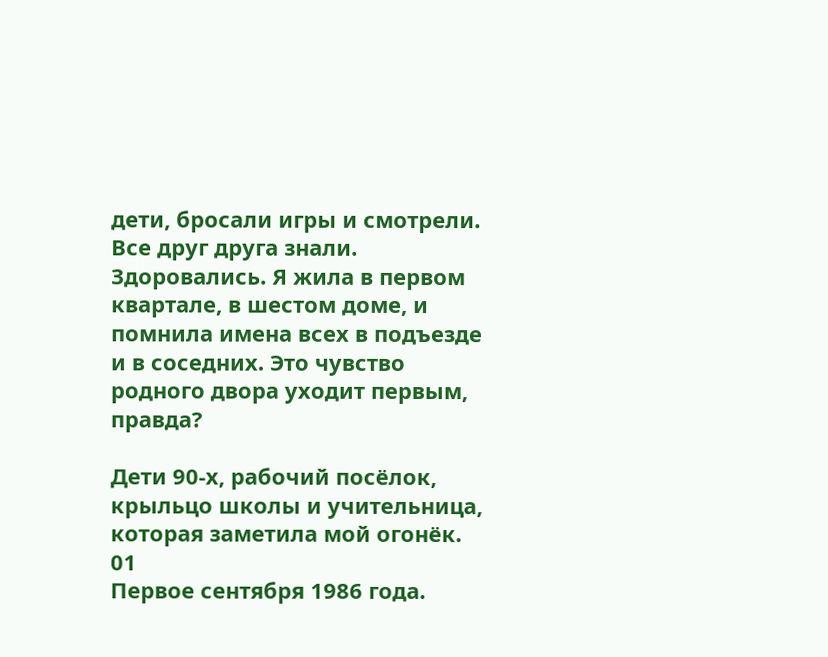дети, бросали игры и смотрели. Все друг друга знали. Здоровались. Я жила в первом квартале, в шестом доме, и помнила имена всех в подъезде и в соседних. Это чувство родного двора уходит первым, правда?

Дети 90-х, рабочий посёлок, крыльцо школы и учительница, которая заметила мой огонёк. 01
Первое сентября 1986 года.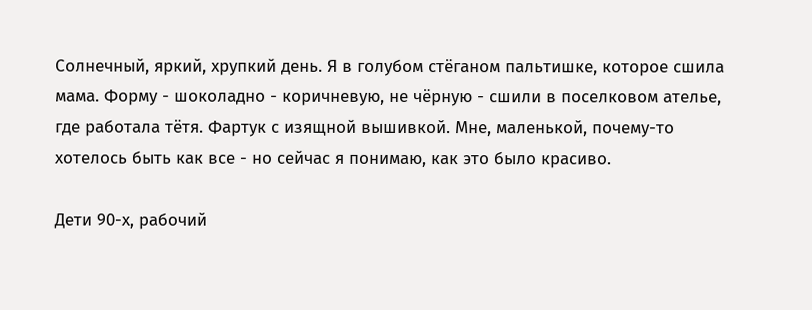Солнечный, яркий, хрупкий день. Я в голубом стёганом пальтишке, которое сшила мама. Форму - шоколадно - коричневую, не чёрную - сшили в поселковом ателье, где работала тётя. Фартук с изящной вышивкой. Мне, маленькой, почему-то хотелось быть как все - но сейчас я понимаю, как это было красиво.

Дети 90-х, рабочий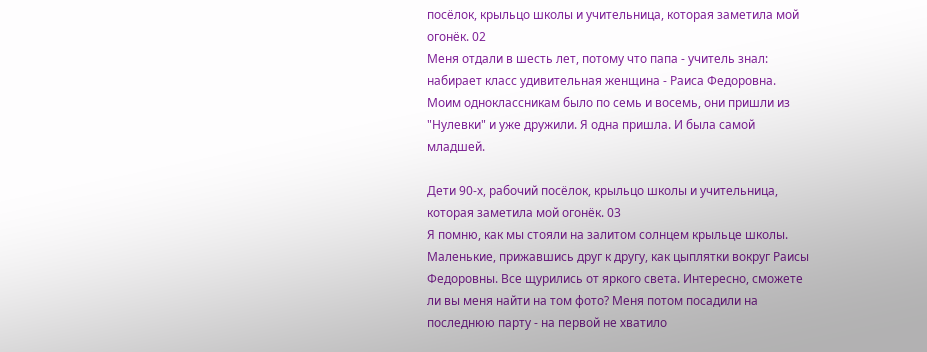посёлок, крыльцо школы и учительница, которая заметила мой огонёк. 02
Меня отдали в шесть лет, потому что папа - учитель знал: набирает класс удивительная женщина - Раиса Федоровна. Моим одноклассникам было по семь и восемь, они пришли из "Нулевки" и уже дружили. Я одна пришла. И была самой младшей.

Дети 90-х, рабочий посёлок, крыльцо школы и учительница, которая заметила мой огонёк. 03
Я помню, как мы стояли на залитом солнцем крыльце школы. Маленькие, прижавшись друг к другу, как цыплятки вокруг Раисы Федоровны. Все щурились от яркого света. Интересно, сможете ли вы меня найти на том фото? Меня потом посадили на последнюю парту - на первой не хватило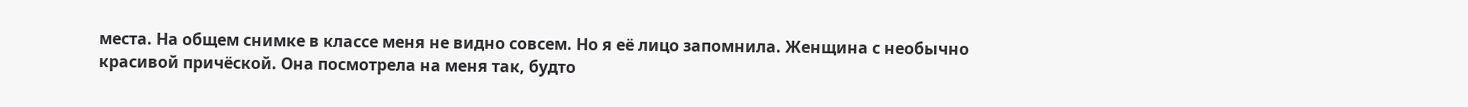места. На общем снимке в классе меня не видно совсем. Но я её лицо запомнила. Женщина с необычно красивой причёской. Она посмотрела на меня так, будто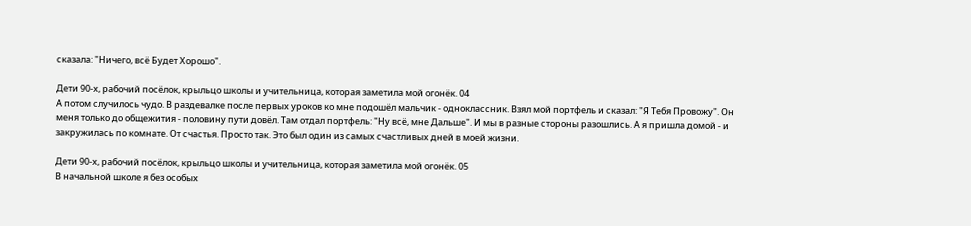сказала: "Ничего, всё Будет Хорошо".

Дети 90-х, рабочий посёлок, крыльцо школы и учительница, которая заметила мой огонёк. 04
А потом случилось чудо. В раздевалке после первых уроков ко мне подошёл мальчик - одноклассник. Взял мой портфель и сказал: "Я Тебя Провожу". Он меня только до общежития - половину пути довёл. Там отдал портфель: "Ну всё, мне Дальше". И мы в разные стороны разошлись. А я пришла домой - и закружилась по комнате. От счастья. Просто так. Это был один из самых счастливых дней в моей жизни.

Дети 90-х, рабочий посёлок, крыльцо школы и учительница, которая заметила мой огонёк. 05
В начальной школе я без особых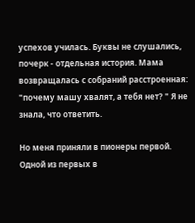успехов училась. Буквы не слушались, почерк - отдельная история. Мама возвращалась с собраний расстроенная: "почему машу хвалят, а тебя нет? " Я не знала, что ответить.

Но меня приняли в пионеры первой. Одной из первых в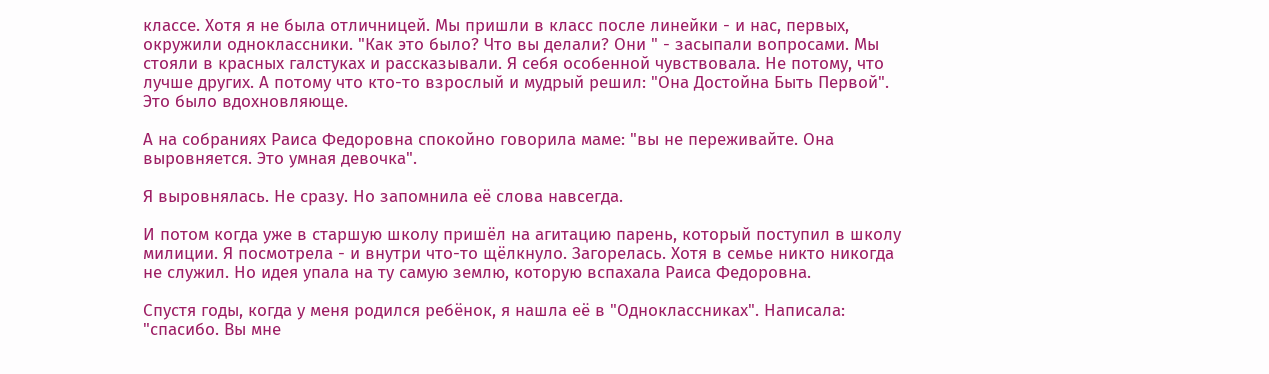классе. Хотя я не была отличницей. Мы пришли в класс после линейки - и нас, первых, окружили одноклассники. "Как это было? Что вы делали? Они " - засыпали вопросами. Мы стояли в красных галстуках и рассказывали. Я себя особенной чувствовала. Не потому, что лучше других. А потому что кто-то взрослый и мудрый решил: "Она Достойна Быть Первой". Это было вдохновляюще.

А на собраниях Раиса Федоровна спокойно говорила маме: "вы не переживайте. Она выровняется. Это умная девочка".

Я выровнялась. Не сразу. Но запомнила её слова навсегда.

И потом когда уже в старшую школу пришёл на агитацию парень, который поступил в школу милиции. Я посмотрела - и внутри что-то щёлкнуло. Загорелась. Хотя в семье никто никогда не служил. Но идея упала на ту самую землю, которую вспахала Раиса Федоровна.

Спустя годы, когда у меня родился ребёнок, я нашла её в "Одноклассниках". Написала: "спасибо. Вы мне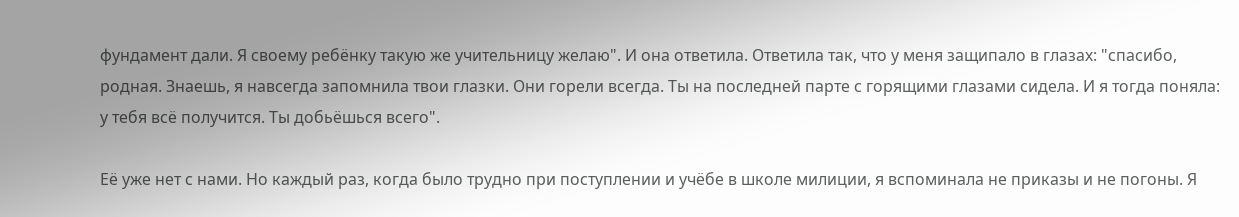фундамент дали. Я своему ребёнку такую же учительницу желаю". И она ответила. Ответила так, что у меня защипало в глазах: "спасибо, родная. Знаешь, я навсегда запомнила твои глазки. Они горели всегда. Ты на последней парте с горящими глазами сидела. И я тогда поняла: у тебя всё получится. Ты добьёшься всего".

Её уже нет с нами. Но каждый раз, когда было трудно при поступлении и учёбе в школе милиции, я вспоминала не приказы и не погоны. Я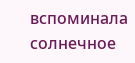вспоминала солнечное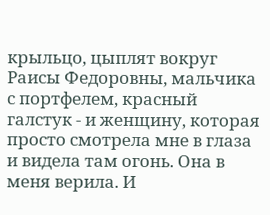крыльцо, цыплят вокруг Раисы Федоровны, мальчика с портфелем, красный галстук - и женщину, которая просто смотрела мне в глаза и видела там огонь. Она в меня верила. И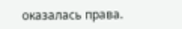оказалась права.